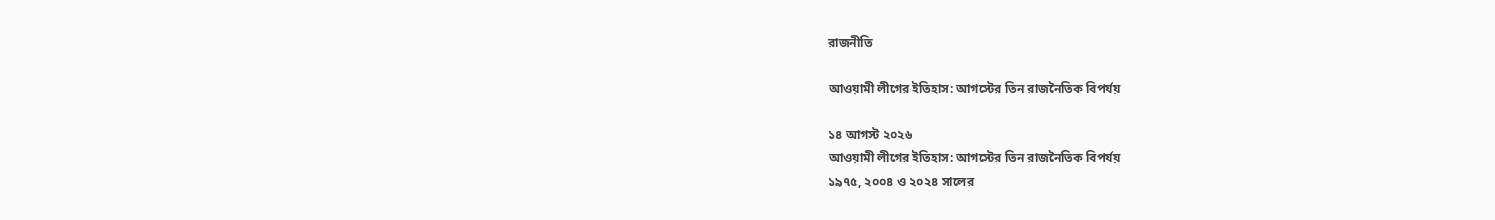রাজনীতি

আওয়ামী লীগের ইতিহাস: আগস্টের তিন রাজনৈতিক বিপর্যয়

১৪ আগস্ট ২০২৬
আওয়ামী লীগের ইতিহাস: আগস্টের তিন রাজনৈতিক বিপর্যয়
১৯৭৫, ২০০৪ ও ২০২৪ সালের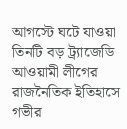আগস্টে ঘটে যাওয়া তিনটি বড় ট্র্যাজেডি আওয়ামী লীগের রাজনৈতিক ইতিহাসে গভীর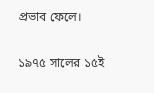প্রভাব ফেলে।

১৯৭৫ সালের ১৫ই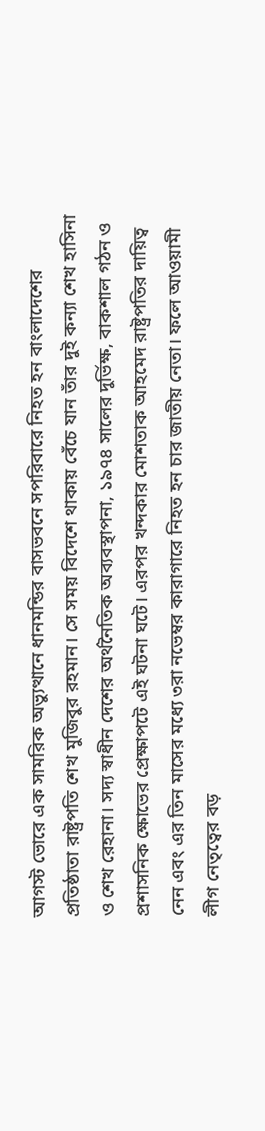আগস্ট ভোরে এক সামরিক অভ্যুত্থানে ধানমন্ডির বাসভবনে সপরিবারে নিহত হন বাংলাদেশের প্রতিষ্ঠাতা রাষ্ট্রপতি শেখ মুজিবুর রহমান। সে সময় বিদেশে থাকায় বেঁচে যান তাঁর দুই কন্যা শেখ হাসিনা ও শেখ রেহানা। সদ্য স্বাধীন দেশের অর্থনৈতিক অব্যবস্থাপনা, ১৯৭৪ সালের দুর্ভিক্ষ, বাকশাল গঠন ও প্রশাসনিক ক্ষোভের প্রেক্ষাপটে এই ঘটনা ঘটে। এরপর খন্দকার মোশতাক আহমেদ রাষ্ট্রপতির দায়িত্ব নেন এবং এর তিন মাসের মধ্যে ৩রা নভেম্বর কারাগারে নিহত হন চার জাতীয় নেতা। ফলে আওয়ামী লীগ নেতৃত্বের বড়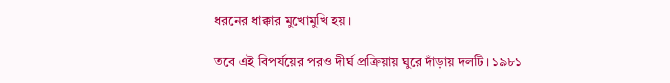ধরনের ধাক্কার মুখোমুখি হয়।

তবে এই বিপর্যয়ের পরও দীর্ঘ প্রক্রিয়ায় ঘুরে দাঁড়ায় দলটি। ১৯৮১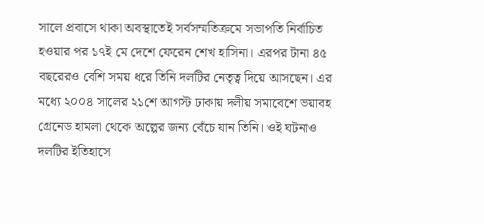সালে প্রবাসে থাকা অবস্থাতেই সর্বসম্মতিক্রমে সভাপতি নির্বাচিত হওয়ার পর ১৭ই মে দেশে ফেরেন শেখ হাসিনা। এরপর টানা ৪৫ বছরেরও বেশি সময় ধরে তিনি দলটির নেতৃত্ব দিয়ে আসছেন। এর মধ্যে ২০০৪ সালের ২১শে আগস্ট ঢাকায় দলীয় সমাবেশে ভয়াবহ গ্রেনেড হামলা থেকে অল্পের জন্য বেঁচে যান তিনি। ওই ঘটনাও দলটির ইতিহাসে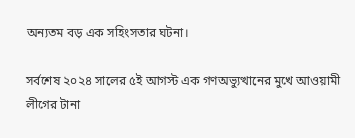অন্যতম বড় এক সহিংসতার ঘটনা।

সর্বশেষ ২০২৪ সালের ৫ই আগস্ট এক গণঅভ্যুত্থানের মুখে আওয়ামী লীগের টানা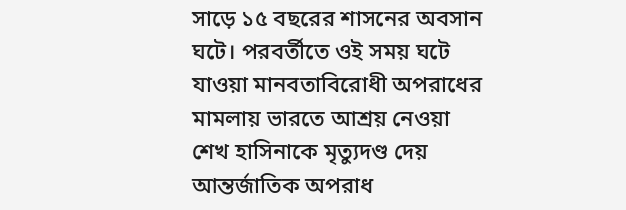সাড়ে ১৫ বছরের শাসনের অবসান ঘটে। পরবর্তীতে ওই সময় ঘটে যাওয়া মানবতাবিরোধী অপরাধের মামলায় ভারতে আশ্রয় নেওয়া শেখ হাসিনাকে মৃত্যুদণ্ড দেয় আন্তর্জাতিক অপরাধ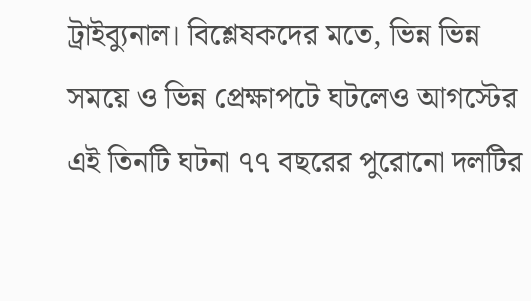ট্রাইব্যুনাল। বিশ্লেষকদের মতে, ভিন্ন ভিন্ন সময়ে ও ভিন্ন প্রেক্ষাপটে ঘটলেও আগস্টের এই তিনটি ঘটনা ৭৭ বছরের পুরোনো দলটির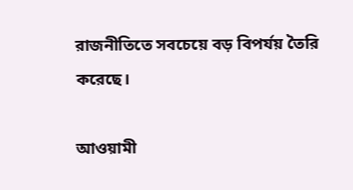রাজনীতিতে সবচেয়ে বড় বিপর্যয় তৈরি করেছে।

আওয়ামী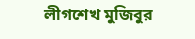লীগশেখ মুজিবুর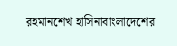রহমানশেখ হাসিনাবাংলাদেশের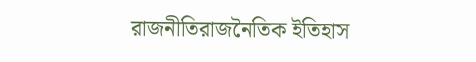রাজনীতিরাজনৈতিক ইতিহাস